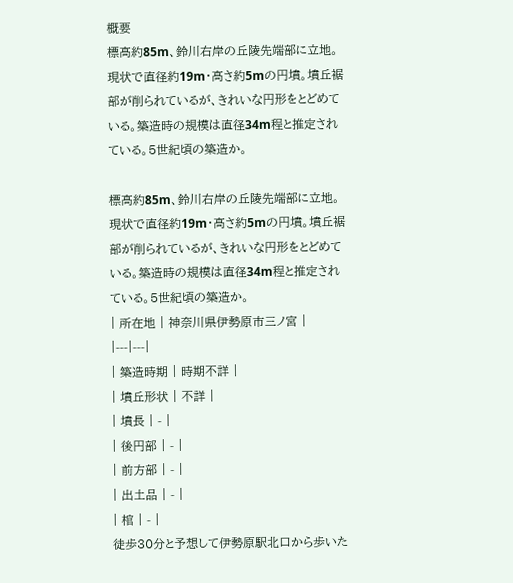概要
標高約85m、鈴川右岸の丘陵先端部に立地。現状で直径約19m・高さ約5mの円墳。墳丘裾部が削られているが、きれいな円形をとどめている。築造時の規模は直径34m程と推定されている。5世紀頃の築造か。

標高約85m、鈴川右岸の丘陵先端部に立地。現状で直径約19m・高さ約5mの円墳。墳丘裾部が削られているが、きれいな円形をとどめている。築造時の規模は直径34m程と推定されている。5世紀頃の築造か。
| 所在地 | 神奈川県伊勢原市三ノ宮 |
|---|---|
| 築造時期 | 時期不詳 |
| 墳丘形状 | 不詳 |
| 墳長 | - |
| 後円部 | - |
| 前方部 | - |
| 出土品 | - |
| 棺 | - |
徒歩30分と予想して伊勢原駅北口から歩いた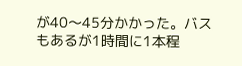が40〜45分かかった。バスもあるが1時間に1本程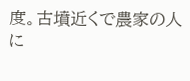度。古墳近くで農家の人に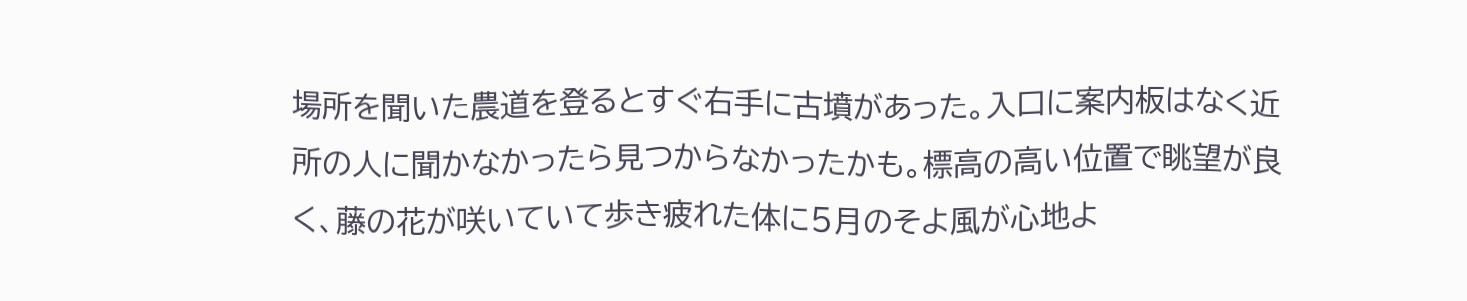場所を聞いた農道を登るとすぐ右手に古墳があった。入口に案内板はなく近所の人に聞かなかったら見つからなかったかも。標高の高い位置で眺望が良く、藤の花が咲いていて歩き疲れた体に5月のそよ風が心地よ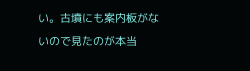い。古墳にも案内板がないので見たのが本当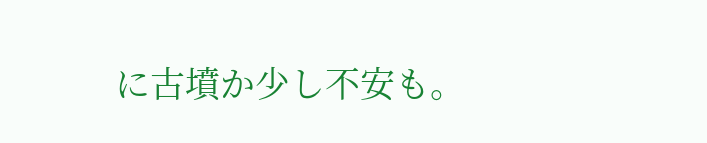に古墳か少し不安も。